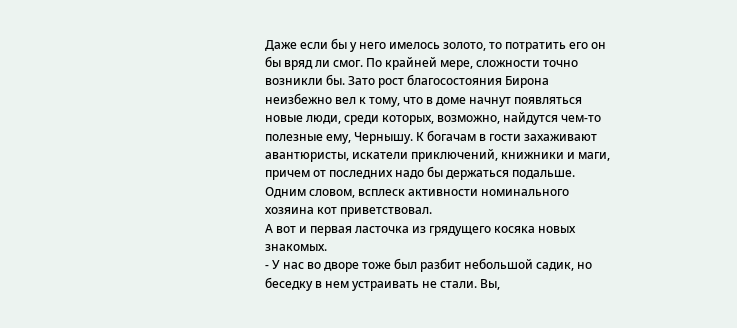Даже если бы у него имелось золото, то потратить его он бы вряд ли смог. По крайней мере, сложности точно возникли бы. Зато рост благосостояния Бирона неизбежно вел к тому, что в доме начнут появляться новые люди, среди которых, возможно, найдутся чем-то полезные ему, Чернышу. К богачам в гости захаживают авантюристы, искатели приключений, книжники и маги, причем от последних надо бы держаться подальше. Одним словом, всплеск активности номинального хозяина кот приветствовал.
А вот и первая ласточка из грядущего косяка новых знакомых.
- У нас во дворе тоже был разбит небольшой садик, но беседку в нем устраивать не стали. Вы,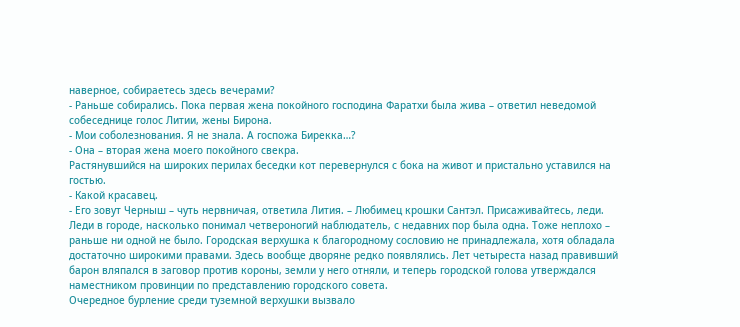наверное, собираетесь здесь вечерами?
- Раньше собирались. Пока первая жена покойного господина Фаратхи была жива – ответил неведомой собеседнице голос Литии, жены Бирона.
- Мои соболезнования. Я не знала. А госпожа Бирекка…?
- Она – вторая жена моего покойного свекра.
Растянувшийся на широких перилах беседки кот перевернулся с бока на живот и пристально уставился на гостью.
- Какой красавец.
- Его зовут Черныш – чуть нервничая, ответила Лития. – Любимец крошки Сантэл. Присаживайтесь, леди.
Леди в городе, насколько понимал четвероногий наблюдатель, с недавних пор была одна. Тоже неплохо – раньше ни одной не было. Городская верхушка к благородному сословию не принадлежала, хотя обладала достаточно широкими правами. Здесь вообще дворяне редко появлялись. Лет четыреста назад правивший барон вляпался в заговор против короны, земли у него отняли, и теперь городской голова утверждался наместником провинции по представлению городского совета.
Очередное бурление среди туземной верхушки вызвало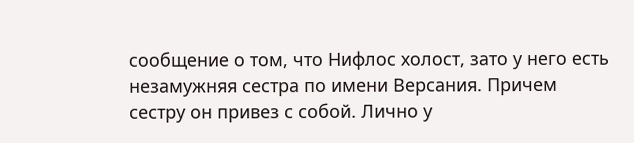сообщение о том, что Нифлос холост, зато у него есть незамужняя сестра по имени Версания. Причем сестру он привез с собой. Лично у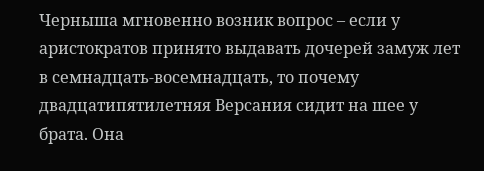Черныша мгновенно возник вопрос – если у аристократов принято выдавать дочерей замуж лет в семнадцать-восемнадцать, то почему двадцатипятилетняя Версания сидит на шее у брата. Она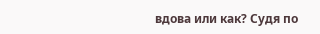вдова или как? Судя по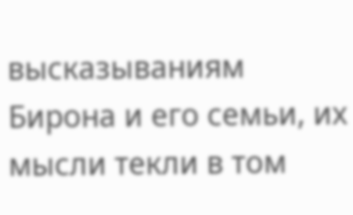высказываниям Бирона и его семьи, их мысли текли в том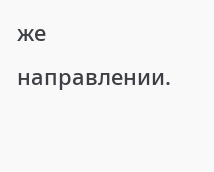же направлении.